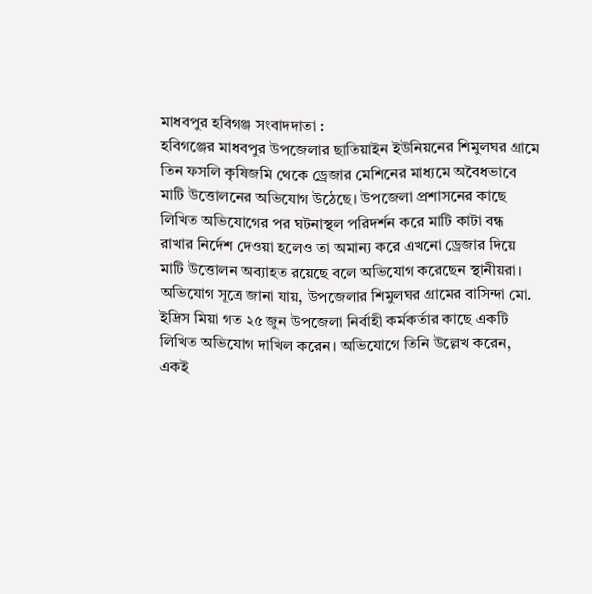মাধবপুর হবিগঞ্জ সংবাদদাতা :
হবিগঞ্জের মাধবপুর উপজেলার ছাতিয়াইন ইউনিয়নের শিমুলঘর গ্রামে তিন ফসলি কৃষিজমি থেকে ড্রেজার মেশিনের মাধ্যমে অবৈধভাবে মাটি উত্তোলনের অভিযোগ উঠেছে। উপজেলা প্রশাসনের কাছে লিখিত অভিযোগের পর ঘটনাস্থল পরিদর্শন করে মাটি কাটা বন্ধ রাখার নির্দেশ দেওয়া হলেও তা অমান্য করে এখনো ড্রেজার দিয়ে মাটি উত্তোলন অব্যাহত রয়েছে বলে অভিযোগ করেছেন স্থানীয়রা।
অভিযোগ সূত্রে জানা যায়, উপজেলার শিমুলঘর গ্রামের বাসিন্দা মো. ইদ্রিস মিয়া গত ২৫ জুন উপজেলা নির্বাহী কর্মকর্তার কাছে একটি লিখিত অভিযোগ দাখিল করেন। অভিযোগে তিনি উল্লেখ করেন, একই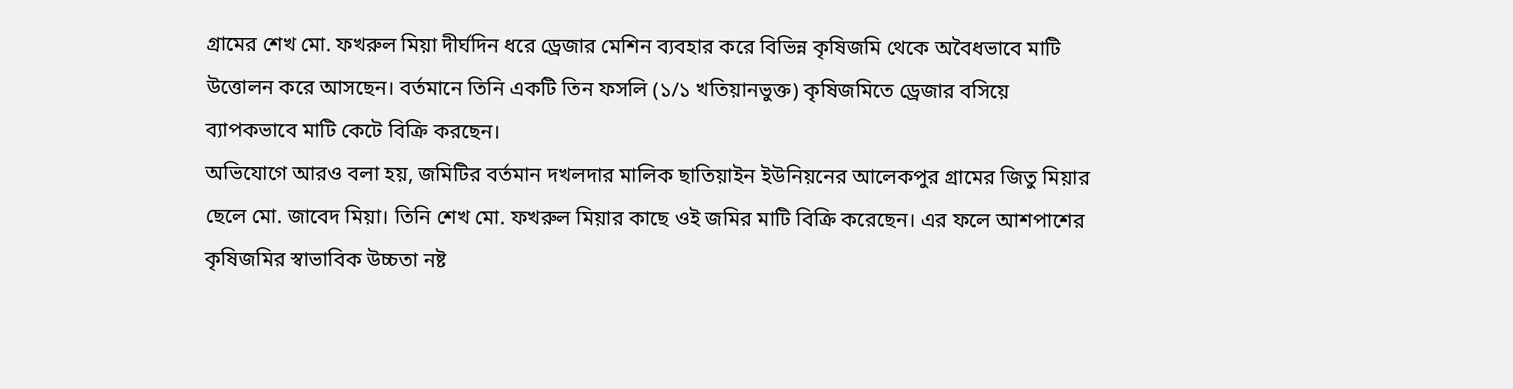গ্রামের শেখ মো. ফখরুল মিয়া দীর্ঘদিন ধরে ড্রেজার মেশিন ব্যবহার করে বিভিন্ন কৃষিজমি থেকে অবৈধভাবে মাটি উত্তোলন করে আসছেন। বর্তমানে তিনি একটি তিন ফসলি (১/১ খতিয়ানভুক্ত) কৃষিজমিতে ড্রেজার বসিয়ে ব্যাপকভাবে মাটি কেটে বিক্রি করছেন।
অভিযোগে আরও বলা হয়, জমিটির বর্তমান দখলদার মালিক ছাতিয়াইন ইউনিয়নের আলেকপুর গ্রামের জিতু মিয়ার ছেলে মো. জাবেদ মিয়া। তিনি শেখ মো. ফখরুল মিয়ার কাছে ওই জমির মাটি বিক্রি করেছেন। এর ফলে আশপাশের কৃষিজমির স্বাভাবিক উচ্চতা নষ্ট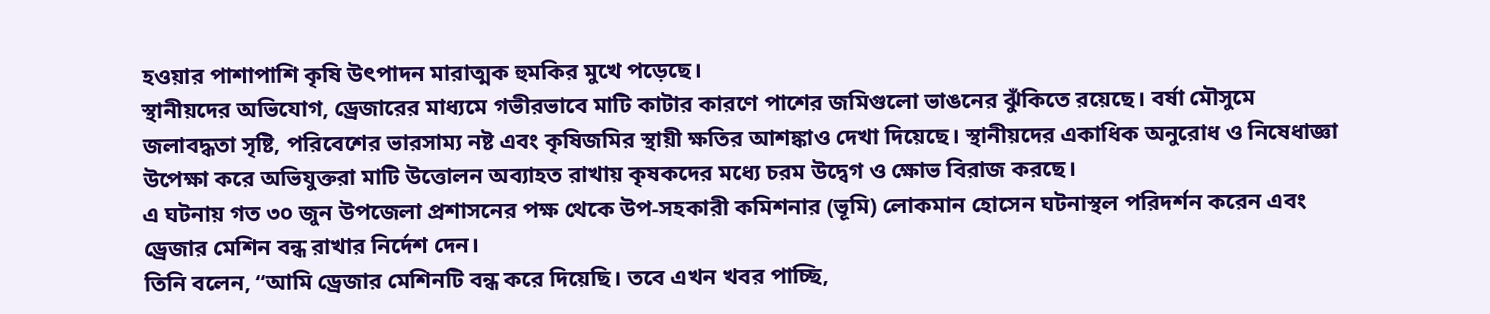হওয়ার পাশাপাশি কৃষি উৎপাদন মারাত্মক হুমকির মুখে পড়েছে।
স্থানীয়দের অভিযোগ, ড্রেজারের মাধ্যমে গভীরভাবে মাটি কাটার কারণে পাশের জমিগুলো ভাঙনের ঝুঁকিতে রয়েছে। বর্ষা মৌসুমে জলাবদ্ধতা সৃষ্টি, পরিবেশের ভারসাম্য নষ্ট এবং কৃষিজমির স্থায়ী ক্ষতির আশঙ্কাও দেখা দিয়েছে। স্থানীয়দের একাধিক অনুরোধ ও নিষেধাজ্ঞা উপেক্ষা করে অভিযুক্তরা মাটি উত্তোলন অব্যাহত রাখায় কৃষকদের মধ্যে চরম উদ্বেগ ও ক্ষোভ বিরাজ করছে।
এ ঘটনায় গত ৩০ জুন উপজেলা প্রশাসনের পক্ষ থেকে উপ-সহকারী কমিশনার (ভূমি) লোকমান হোসেন ঘটনাস্থল পরিদর্শন করেন এবং ড্রেজার মেশিন বন্ধ রাখার নির্দেশ দেন।
তিনি বলেন, “আমি ড্রেজার মেশিনটি বন্ধ করে দিয়েছি। তবে এখন খবর পাচ্ছি,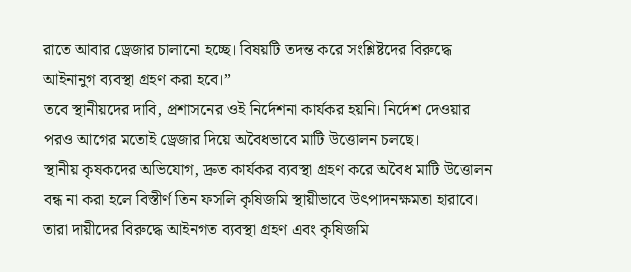রাতে আবার ড্রেজার চালানো হচ্ছে। বিষয়টি তদন্ত করে সংশ্লিষ্টদের বিরুদ্ধে আইনানুগ ব্যবস্থা গ্রহণ করা হবে।”
তবে স্থানীয়দের দাবি, প্রশাসনের ওই নির্দেশনা কার্যকর হয়নি। নির্দেশ দেওয়ার পরও আগের মতোই ড্রেজার দিয়ে অবৈধভাবে মাটি উত্তোলন চলছে।
স্থানীয় কৃষকদের অভিযোগ, দ্রুত কার্যকর ব্যবস্থা গ্রহণ করে অবৈধ মাটি উত্তোলন বন্ধ না করা হলে বিস্তীর্ণ তিন ফসলি কৃষিজমি স্থায়ীভাবে উৎপাদনক্ষমতা হারাবে। তারা দায়ীদের বিরুদ্ধে আইনগত ব্যবস্থা গ্রহণ এবং কৃষিজমি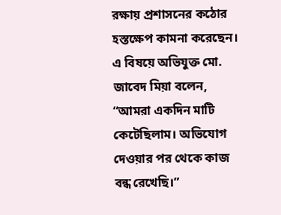রক্ষায় প্রশাসনের কঠোর হস্তক্ষেপ কামনা করেছেন।
এ বিষয়ে অভিযুক্ত মো. জাবেদ মিয়া বলেন, “আমরা একদিন মাটি কেটেছিলাম। অভিযোগ দেওয়ার পর থেকে কাজ বন্ধ রেখেছি।”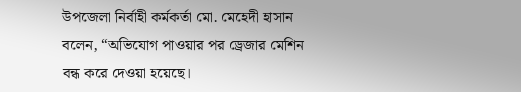উপজেলা নির্বাহী কর্মকর্তা মো. মেহেদী হাসান বলেন, “অভিযোগ পাওয়ার পর ড্রেজার মেশিন বন্ধ করে দেওয়া হয়েছে।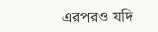এরপরও যদি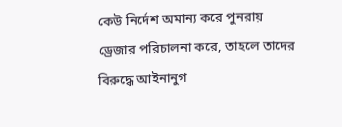কেউ নির্দেশ অমান্য করে পুনরায় ড্রেজার পরিচালনা করে, তাহলে তাদের বিরুদ্ধে আইনানুগ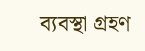ব্যবস্থা গ্রহণ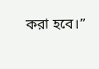করা হবে।”